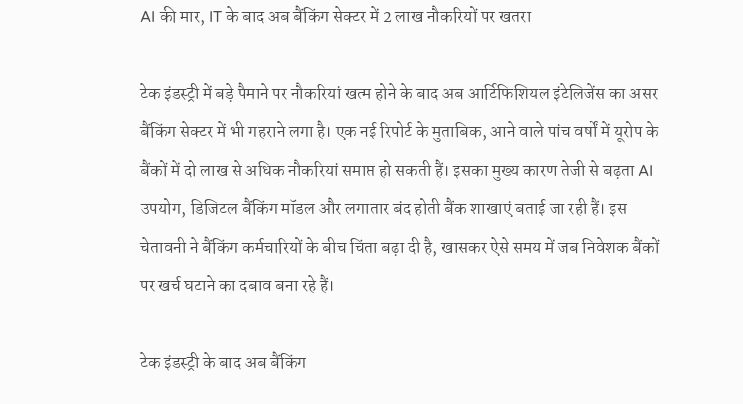AI की मार, IT के बाद अब बैंकिंग सेक्टर में 2 लाख नौकरियों पर खतरा

टेक इंडस्ट्री में बड़े पैमाने पर नौकरियां खत्म होने के बाद अब आर्टिफिशियल इंटेलिजेंस का असर बैंकिंग सेक्टर में भी गहराने लगा है। एक नई रिपोर्ट के मुताबिक, आने वाले पांच वर्षों में यूरोप के बैंकों में दो लाख से अधिक नौकरियां समाप्त हो सकती हैं। इसका मुख्य कारण तेजी से बढ़ता AI उपयोग, डिजिटल बैंकिंग मॉडल और लगातार बंद होती बैंक शाखाएं बताई जा रही हैं। इस चेतावनी ने बैंकिंग कर्मचारियों के बीच चिंता बढ़ा दी है, खासकर ऐसे समय में जब निवेशक बैंकों पर खर्च घटाने का दबाव बना रहे हैं।

टेक इंडस्ट्री के बाद अब बैंकिंग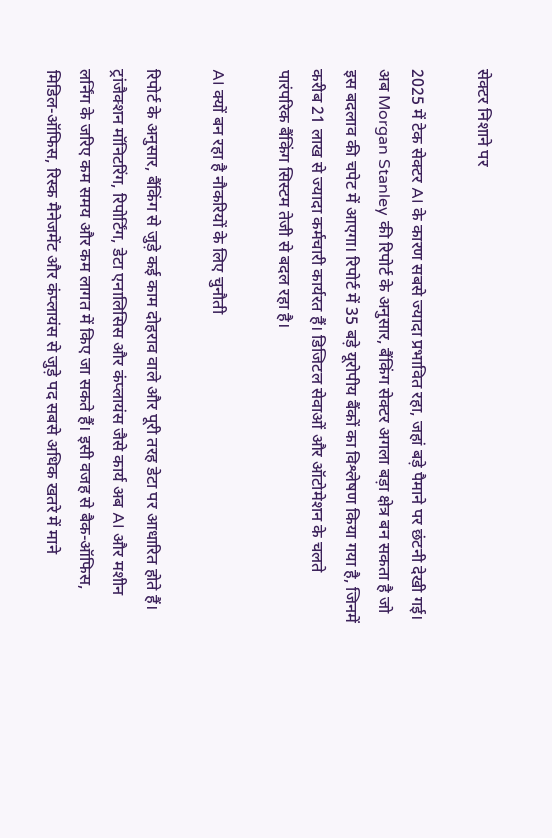सेक्टर निशाने पर

2025 में टेक सेक्टर AI के कारण सबसे ज्यादा प्रभावित रहा, जहां बड़े पैमाने पर छंटनी देखी गई। अब Morgan Stanley की रिपोर्ट के अनुसार, बैंकिंग सेक्टर अगला बड़ा क्षेत्र बन सकता है जो इस बदलाव की चपेट में आएगा। रिपोर्ट में 35 बड़े यूरोपीय बैंकों का विश्लेषण किया गया है, जिनमें करीब 21 लाख से ज्यादा कर्मचारी कार्यरत हैं। डिजिटल सेवाओं और ऑटोमेशन के चलते पारंपरिक बैंकिंग सिस्टम तेजी से बदल रहा है।

AI क्यों बन रहा है नौकरियों के लिए चुनौती

रिपोर्ट के अनुसार, बैंकिंग से जुड़े कई काम दोहराव वाले और पूरी तरह डेटा पर आधारित होते हैं। ट्रांजैक्शन मॉनिटरिंग, रिपोर्टिंग, डेटा एनालिसिस और कंप्लायंस जैसे कार्य अब AI और मशीन लर्निंग के जरिए कम समय और कम लागत में किए जा सकते हैं। इसी वजह से बैक-ऑफिस, मिडिल-ऑफिस, रिस्क मैनेजमेंट और कंप्लायंस से जुड़े पद सबसे अधिक खतरे में माने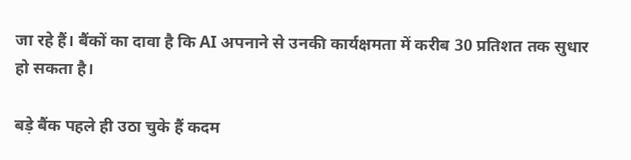जा रहे हैं। बैंकों का दावा है कि AI अपनाने से उनकी कार्यक्षमता में करीब 30 प्रतिशत तक सुधार हो सकता है।

बड़े बैंक पहले ही उठा चुके हैं कदम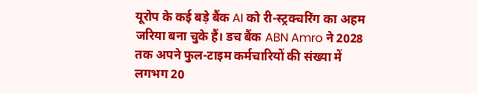यूरोप के कई बड़े बैंक AI को री-स्ट्रक्चरिंग का अहम जरिया बना चुके हैं। डच बैंक ABN Amro ने 2028 तक अपने फुल-टाइम कर्मचारियों की संख्या में लगभग 20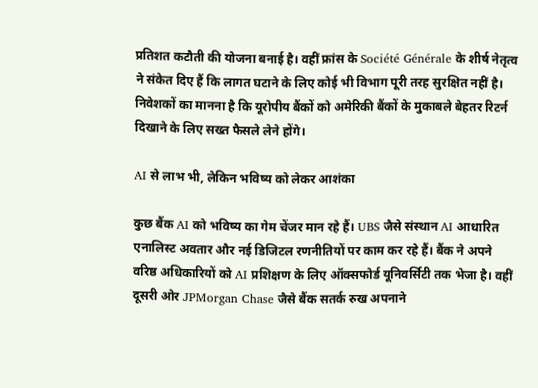प्रतिशत कटौती की योजना बनाई है। वहीं फ्रांस के Société Générale के शीर्ष नेतृत्व ने संकेत दिए हैं कि लागत घटाने के लिए कोई भी विभाग पूरी तरह सुरक्षित नहीं है। निवेशकों का मानना है कि यूरोपीय बैंकों को अमेरिकी बैंकों के मुकाबले बेहतर रिटर्न दिखाने के लिए सख्त फैसले लेने होंगे।

AI से लाभ भी, लेकिन भविष्य को लेकर आशंका

कुछ बैंक AI को भविष्य का गेम चेंजर मान रहे हैं। UBS जैसे संस्थान AI आधारित एनालिस्ट अवतार और नई डिजिटल रणनीतियों पर काम कर रहे हैं। बैंक ने अपने वरिष्ठ अधिकारियों को AI प्रशिक्षण के लिए ऑक्सफोर्ड यूनिवर्सिटी तक भेजा है। वहीं दूसरी ओर JPMorgan Chase जैसे बैंक सतर्क रुख अपनाने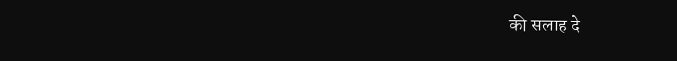की सलाह दे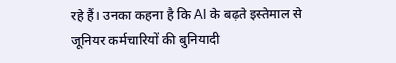रहे हैं। उनका कहना है कि AI के बढ़ते इस्तेमाल से जूनियर कर्मचारियों की बुनियादी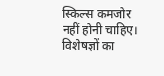स्किल्स कमजोर नहीं होनी चाहिए। विशेषज्ञों का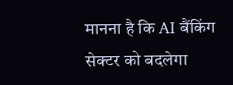मानना है कि AI बैंकिंग सेक्टर को बदलेगा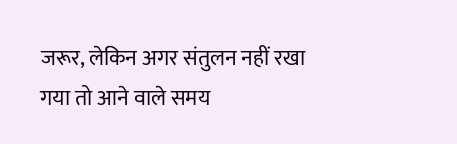जरूर, लेकिन अगर संतुलन नहीं रखा गया तो आने वाले समय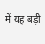में यह बड़ी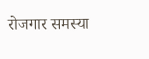रोजगार समस्या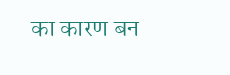का कारण बन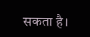सकता है।